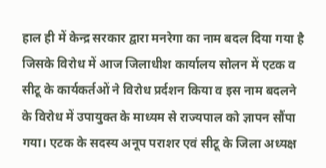हाल ही में केन्द्र सरकार द्वारा मनरेगा का नाम बदल दिया गया है जिसके विरोध में आज जिलाधीश कार्यालय सोलन में एटक व सीटू के कार्यकर्तओं ने विरोध प्रर्दशन किया व इस नाम बदलने के विरोध में उपायुक्त के माध्यम से राज्यपाल को ज्ञापन सौंपा गया। एटक के सदस्य अनूप पराशर एवं सीटू के जिला अध्यक्ष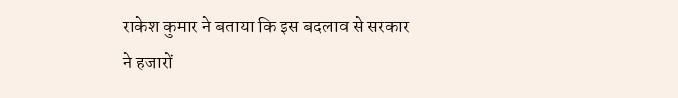राकेश कुमार ने बताया कि इस बदलाव से सरकार ने हजारों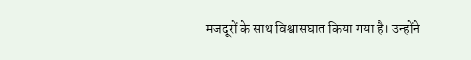मजदूरों के साथ विश्वासघात किया गया है। उन्होंने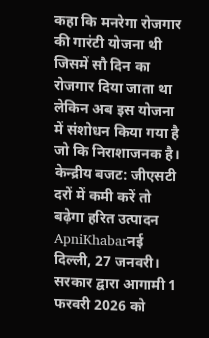कहा कि मनरेगा रोजगार की गारंटी योजना थी जिसमें सौ दिन का रोजगार दिया जाता था लेकिन अब इस योजना में संशोधन किया गया है जो कि निराशाजनक है।
केन्द्रीय बजट: जीएसटी दरों में कमी करें तो बढ़ेगा हरित उत्पादन
ApniKhabarनई दिल्ली, 27 जनवरी। सरकार द्वारा आगामी 1 फरवरी 2026 को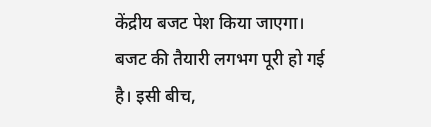केंद्रीय बजट पेश किया जाएगा। बजट की तैयारी लगभग पूरी हो गई है। इसी बीच,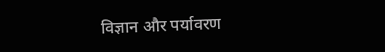विज्ञान और पर्यावरण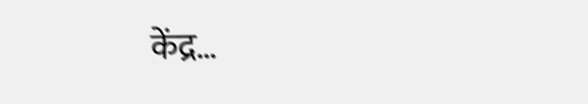केंद्र…